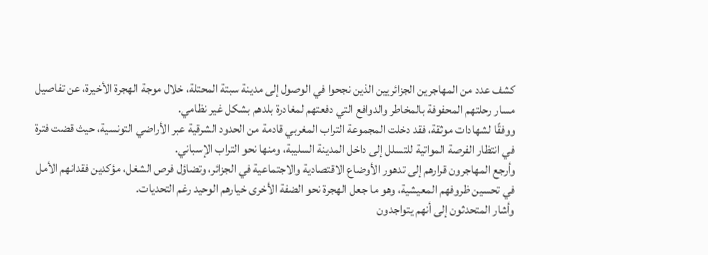كشف عدد من المهاجرين الجزائريين الذين نجحوا في الوصول إلى مدينة سبتة المحتلة، خلال موجة الهجرة الأخيرة، عن تفاصيل مسار رحلتهم المحفوفة بالمخاطر والدوافع التي دفعتهم لمغادرة بلدهم بشكل غير نظامي.
ووفقًا لشهادات موثقة، فقد دخلت المجموعة التراب المغربي قادمة من الحدود الشرقية عبر الأراضي التونسية، حيث قضت فترة في انتظار الفرصة المواتية للتسلل إلى داخل المدينة السليبة، ومنها نحو التراب الإسباني.
وأرجع المهاجرون قرارهم إلى تدهور الأوضاع الاقتصادية والاجتماعية في الجزائر، وتضاؤل فرص الشغل، مؤكدين فقدانهم الأمل في تحسين ظروفهم المعيشية، وهو ما جعل الهجرة نحو الضفة الأخرى خيارهم الوحيد رغم التحديات.
وأشار المتحدثون إلى أنهم يتواجدون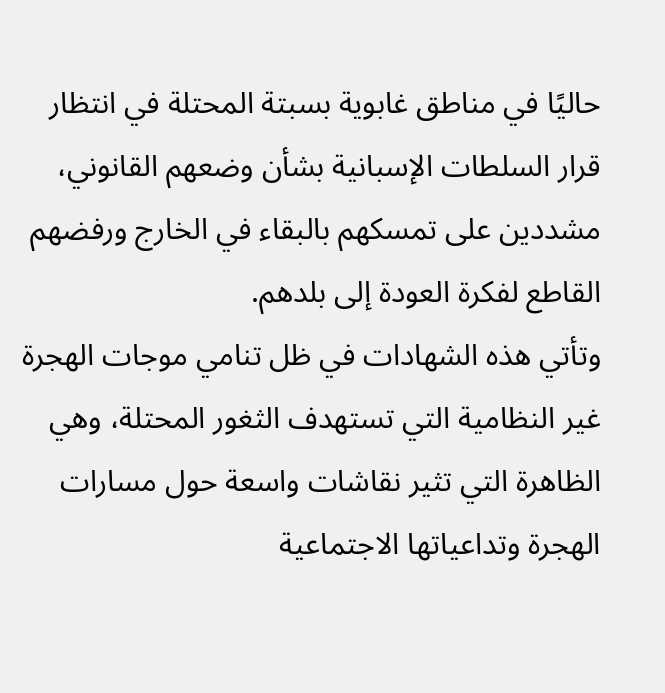حاليًا في مناطق غابوية بسبتة المحتلة في انتظار قرار السلطات الإسبانية بشأن وضعهم القانوني، مشددين على تمسكهم بالبقاء في الخارج ورفضهم القاطع لفكرة العودة إلى بلدهم.
وتأتي هذه الشهادات في ظل تنامي موجات الهجرة غير النظامية التي تستهدف الثغور المحتلة، وهي الظاهرة التي تثير نقاشات واسعة حول مسارات الهجرة وتداعياتها الاجتماعية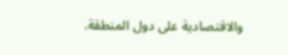والاقتصادية على دول المنطقة.